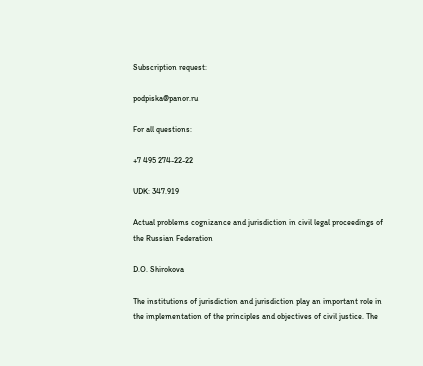Subscription request:

podpiska@panor.ru

For all questions:

+7 495 274-22-22

UDK: 347.919

Actual problems cognizance and jurisdiction in civil legal proceedings of the Russian Federation

D.O. Shirokova

The institutions of jurisdiction and jurisdiction play an important role in the implementation of the principles and objectives of civil justice. The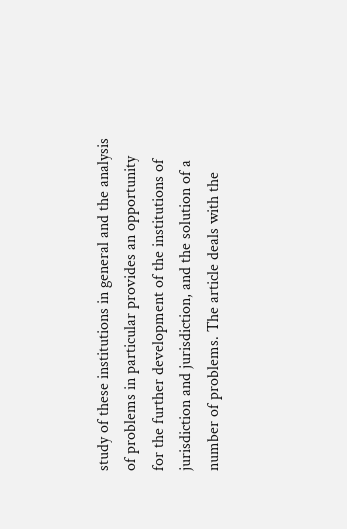study of these institutions in general and the analysis of problems in particular provides an opportunity for the further development of the institutions of jurisdiction and jurisdiction, and the solution of a number of problems. The article deals with the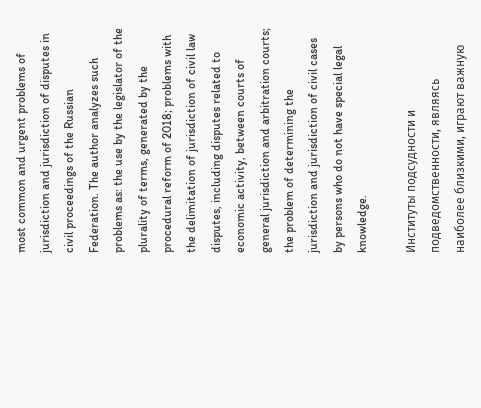most common and urgent problems of jurisdiction and jurisdiction of disputes in civil proceedings of the Russian Federation. The author analyzes such problems as: the use by the legislator of the plurality of terms, generated by the procedural reform of 2018; problems with the delimitation of jurisdiction of civil law disputes, including disputes related to economic activity, between courts of general jurisdiction and arbitration courts; the problem of determining the jurisdiction and jurisdiction of civil cases by persons who do not have special legal knowledge.

Институты подсудности и подведомственности, являясь наиболее близкими, играют важную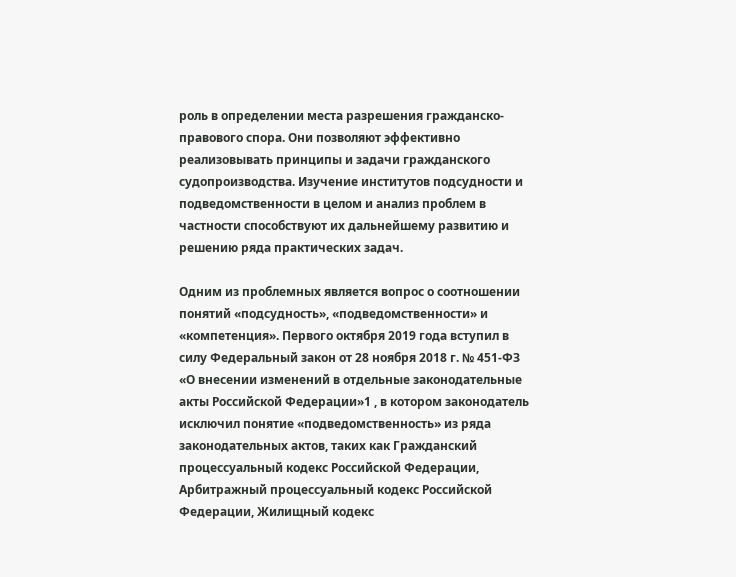роль в определении места разрешения гражданско-правового спора. Они позволяют эффективно реализовывать принципы и задачи гражданского судопроизводства. Изучение институтов подсудности и подведомственности в целом и анализ проблем в частности способствуют их дальнейшему развитию и решению ряда практических задач.

Одним из проблемных является вопрос о соотношении понятий «подсудность», «подведомственности» и «компетенция». Первого октября 2019 года вступил в силу Федеральный закон от 28 ноября 2018 г. № 451-ФЗ «О внесении изменений в отдельные законодательные акты Российской Федерации»1 , в котором законодатель исключил понятие «подведомственность» из ряда законодательных актов, таких как Гражданский процессуальный кодекс Российской Федерации, Арбитражный процессуальный кодекс Российской Федерации, Жилищный кодекс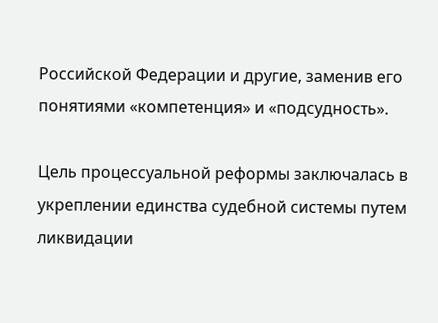Российской Федерации и другие, заменив его понятиями «компетенция» и «подсудность».

Цель процессуальной реформы заключалась в укреплении единства судебной системы путем ликвидации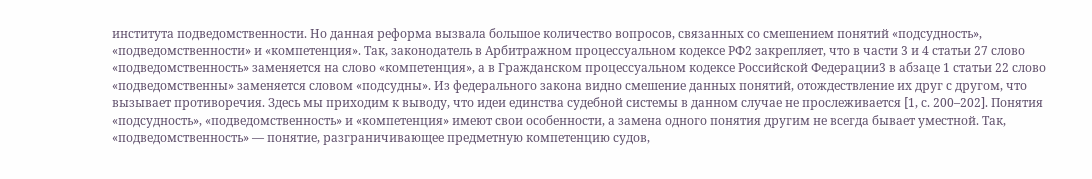института подведомственности. Но данная реформа вызвала большое количество вопросов, связанных со смешением понятий «подсудность», «подведомственности» и «компетенция». Так, законодатель в Арбитражном процессуальном кодексе РФ2 закрепляет, что в части 3 и 4 статьи 27 слово «подведомственность» заменяется на слово «компетенция», а в Гражданском процессуальном кодексе Российской Федерации3 в абзаце 1 статьи 22 слово «подведомственны» заменяется словом «подсудны». Из федерального закона видно смешение данных понятий, отождествление их друг с другом, что вызывает противоречия. Здесь мы приходим к выводу, что идеи единства судебной системы в данном случае не прослеживается [1, с. 200–202]. Понятия «подсудность», «подведомственность» и «компетенция» имеют свои особенности, а замена одного понятия другим не всегда бывает уместной. Так, «подведомственность» — понятие, разграничивающее предметную компетенцию судов,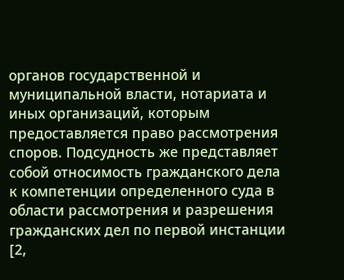органов государственной и муниципальной власти, нотариата и иных организаций, которым предоставляется право рассмотрения споров. Подсудность же представляет собой относимость гражданского дела к компетенции определенного суда в области рассмотрения и разрешения гражданских дел по первой инстанции [2,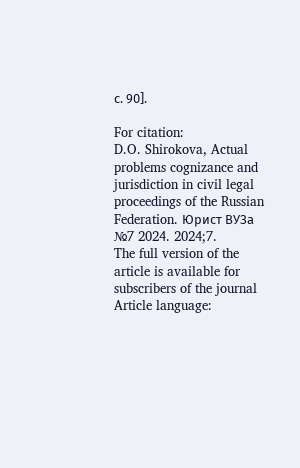с. 90].

For citation:
D.O. Shirokova, Actual problems cognizance and jurisdiction in civil legal proceedings of the Russian Federation. Юрист ВУЗа №7 2024. 2024;7.
The full version of the article is available for subscribers of the journal
Article language: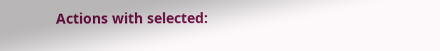Actions with selected: